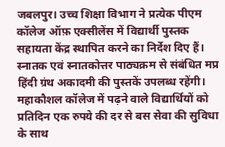जबलपुर। उच्च शिक्षा विभाग ने प्रत्येक पीएम कॉलेज ऑफ़ एक्सीलेंस में विद्यार्थी पुस्तक सहायता केंद्र स्थापित करने का निर्देश दिए हैं।
स्नातक एवं स्नातकोत्तर पाठ्यक्रम से संबंधित मप्र हिंदी ग्रंथ अकादमी की पुस्तकें उपलब्ध रहेंगी।
महाकौशल कॉलेज में पढ़ने वाले विद्यार्थियों को प्रतिदिन एक रुपये की दर से बस सेवा की सुविधा के साथ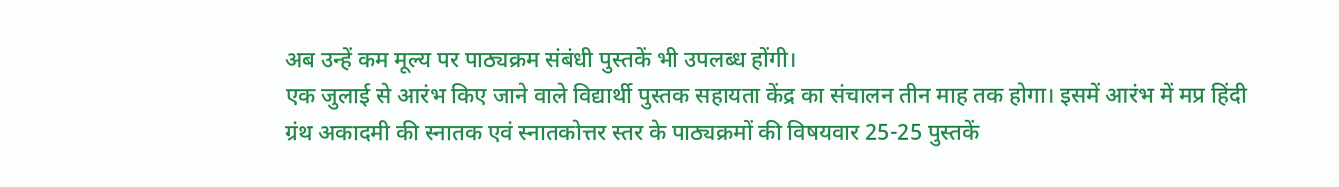अब उन्हें कम मूल्य पर पाठ्यक्रम संबंधी पुस्तकें भी उपलब्ध होंगी।
एक जुलाई से आरंभ किए जाने वाले विद्यार्थी पुस्तक सहायता केंद्र का संचालन तीन माह तक होगा। इसमें आरंभ में मप्र हिंदी ग्रंथ अकादमी की स्नातक एवं स्नातकोत्तर स्तर के पाठ्यक्रमों की विषयवार 25-25 पुस्तकें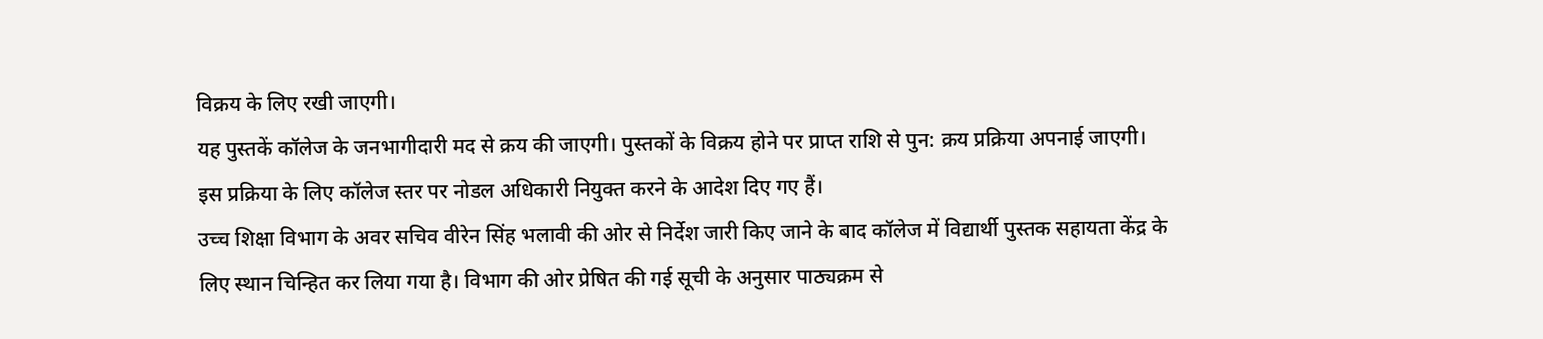विक्रय के लिए रखी जाएगी।
यह पुस्तकें कॉलेज के जनभागीदारी मद से क्रय की जाएगी। पुस्तकों के विक्रय होने पर प्राप्त राशि से पुन: क्रय प्रक्रिया अपनाई जाएगी। इस प्रक्रिया के लिए कॉलेज स्तर पर नोडल अधिकारी नियुक्त करने के आदेश दिए गए हैं।
उच्च शिक्षा विभाग के अवर सचिव वीरेन सिंह भलावी की ओर से निर्देश जारी किए जाने के बाद कॉलेज में विद्यार्थी पुस्तक सहायता केंद्र के लिए स्थान चिन्हित कर लिया गया है। विभाग की ओर प्रेषित की गई सूची के अनुसार पाठ्यक्रम से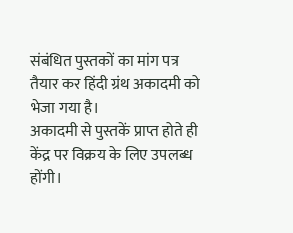संबंधित पुस्तकों का मांग पत्र तैयार कर हिंदी ग्रंथ अकादमी को भेजा गया है।
अकादमी से पुस्तकें प्राप्त होते ही केंद्र पर विक्रय के लिए उपलब्ध होंगी।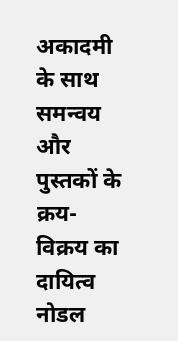अकादमी के साथ समन्वय और पुस्तकों के क्रय-विक्रय का दायित्व नोडल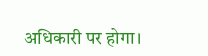अधिकारी पर होगा।